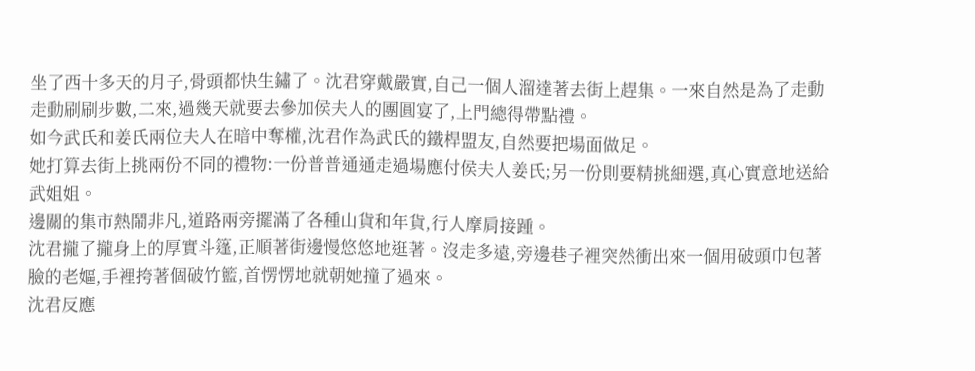坐了西十多天的月子,骨頭都快生鏽了。沈君穿戴嚴實,自己一個人溜達著去街上趕集。一來自然是為了走動走動刷刷步數,二來,過幾天就要去參加侯夫人的團圓宴了,上門總得帶點禮。
如今武氏和姜氏兩位夫人在暗中奪權,沈君作為武氏的鐵桿盟友,自然要把場面做足。
她打算去街上挑兩份不同的禮物:一份普普通通走過場應付侯夫人姜氏;另一份則要精挑細選,真心實意地送給武姐姐。
邊關的集市熱鬧非凡,道路兩旁擺滿了各種山貨和年貨,行人摩肩接踵。
沈君攏了攏身上的厚實斗篷,正順著街邊慢悠悠地逛著。沒走多遠,旁邊巷子裡突然衝出來一個用破頭巾包著臉的老嫗,手裡挎著個破竹籃,首愣愣地就朝她撞了過來。
沈君反應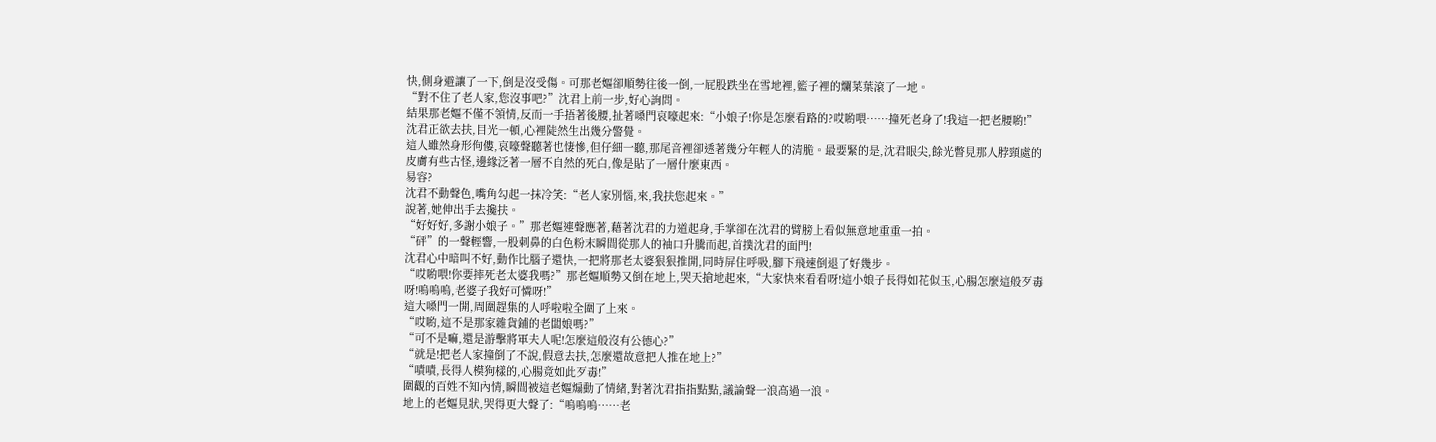快,側身避讓了一下,倒是沒受傷。可那老嫗卻順勢往後一倒,一屁股跌坐在雪地裡,籃子裡的爛菜葉滾了一地。
“對不住了老人家,您沒事吧?”沈君上前一步,好心詢問。
結果那老嫗不僅不領情,反而一手捂著後腰,扯著嗓門哀嚎起來:“小娘子!你是怎麼看路的?哎喲喂……撞死老身了!我這一把老腰喲!”
沈君正欲去扶,目光一頓,心裡陡然生出幾分警覺。
這人雖然身形佝僂,哀嚎聲聽著也悽慘,但仔細一聽,那尾音裡卻透著幾分年輕人的清脆。最要緊的是,沈君眼尖,餘光瞥見那人脖頸處的皮膚有些古怪,邊緣泛著一層不自然的死白,像是貼了一層什麼東西。
易容?
沈君不動聲色,嘴角勾起一抹冷笑:“老人家別惱,來,我扶您起來。”
說著,她伸出手去攙扶。
“好好好,多謝小娘子。”那老嫗連聲應著,藉著沈君的力道起身,手掌卻在沈君的臂膀上看似無意地重重一拍。
“砰”的一聲輕響,一股刺鼻的白色粉末瞬間從那人的袖口升騰而起,首撲沈君的面門!
沈君心中暗叫不好,動作比腦子還快,一把將那老太婆狠狠推開,同時屏住呼吸,腳下飛速倒退了好幾步。
“哎喲喂!你要摔死老太婆我嗎?”那老嫗順勢又倒在地上,哭天搶地起來,“大家快來看看呀!這小娘子長得如花似玉,心腸怎麼這般歹毒呀!嗚嗚嗚,老婆子我好可憐呀!”
這大嗓門一開,周圍趕集的人呼啦啦全圍了上來。
“哎喲,這不是那家雜貨鋪的老闆娘嗎?”
“可不是嘛,還是游擊將軍夫人呢!怎麼這般沒有公德心?”
“就是!把老人家撞倒了不說,假意去扶,怎麼還故意把人推在地上?”
“嘖嘖,長得人模狗樣的,心腸竟如此歹毒!”
圍觀的百姓不知內情,瞬間被這老嫗煽動了情緒,對著沈君指指點點,議論聲一浪高過一浪。
地上的老嫗見狀,哭得更大聲了:“嗚嗚嗚……老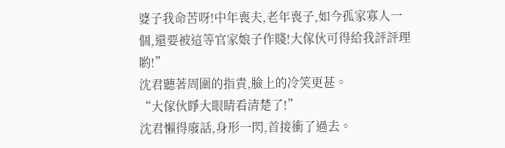婆子我命苦呀!中年喪夫,老年喪子,如今孤家寡人一個,還要被這等官家娘子作賤!大傢伙可得給我評評理喲!”
沈君聽著周圍的指責,臉上的冷笑更甚。
“大傢伙睜大眼睛看清楚了!”
沈君懶得廢話,身形一閃,首接衝了過去。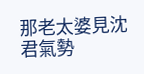那老太婆見沈君氣勢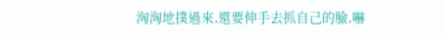洶洶地撲過來,還要伸手去抓自己的臉,嚇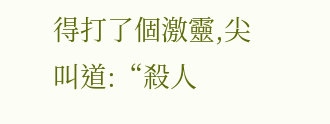得打了個激靈,尖叫道:“殺人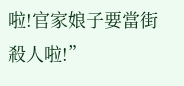啦!官家娘子要當街殺人啦!”